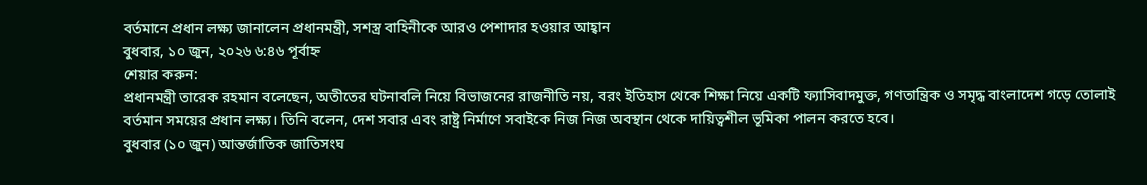বর্তমানে প্রধান লক্ষ্য জানালেন প্রধানমন্ত্রী, সশস্ত্র বাহিনীকে আরও পেশাদার হওয়ার আহ্বান
বুধবার, ১০ জুন, ২০২৬ ৬:৪৬ পূর্বাহ্ন
শেয়ার করুন:
প্রধানমন্ত্রী তারেক রহমান বলেছেন, অতীতের ঘটনাবলি নিয়ে বিভাজনের রাজনীতি নয়, বরং ইতিহাস থেকে শিক্ষা নিয়ে একটি ফ্যাসিবাদমুক্ত, গণতান্ত্রিক ও সমৃদ্ধ বাংলাদেশ গড়ে তোলাই বর্তমান সময়ের প্রধান লক্ষ্য। তিনি বলেন, দেশ সবার এবং রাষ্ট্র নির্মাণে সবাইকে নিজ নিজ অবস্থান থেকে দায়িত্বশীল ভূমিকা পালন করতে হবে।
বুধবার (১০ জুন) আন্তর্জাতিক জাতিসংঘ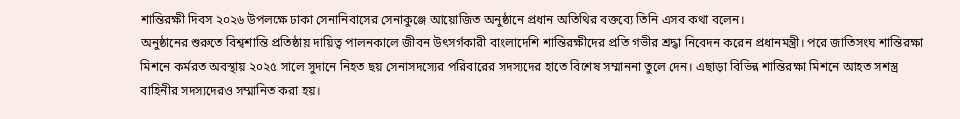শান্তিরক্ষী দিবস ২০২৬ উপলক্ষে ঢাকা সেনানিবাসের সেনাকুঞ্জে আয়োজিত অনুষ্ঠানে প্রধান অতিথির বক্তব্যে তিনি এসব কথা বলেন।
অনুষ্ঠানের শুরুতে বিশ্বশান্তি প্রতিষ্ঠায় দায়িত্ব পালনকালে জীবন উৎসর্গকারী বাংলাদেশি শান্তিরক্ষীদের প্রতি গভীর শ্রদ্ধা নিবেদন করেন প্রধানমন্ত্রী। পরে জাতিসংঘ শান্তিরক্ষা মিশনে কর্মরত অবস্থায় ২০২৫ সালে সুদানে নিহত ছয় সেনাসদস্যের পরিবারের সদস্যদের হাতে বিশেষ সম্মাননা তুলে দেন। এছাড়া বিভিন্ন শান্তিরক্ষা মিশনে আহত সশস্ত্র বাহিনীর সদস্যদেরও সম্মানিত করা হয়।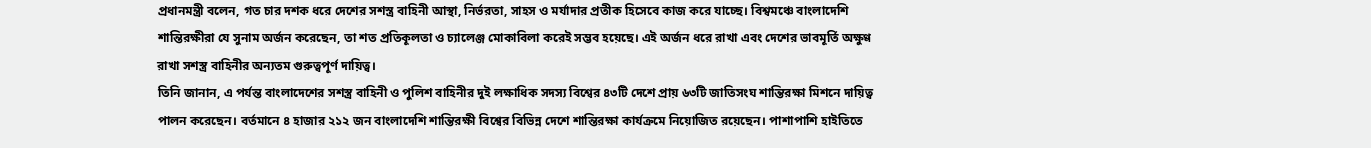প্রধানমন্ত্রী বলেন, গত চার দশক ধরে দেশের সশস্ত্র বাহিনী আস্থা, নির্ভরতা, সাহস ও মর্যাদার প্রতীক হিসেবে কাজ করে যাচ্ছে। বিশ্বমঞ্চে বাংলাদেশি শান্তিরক্ষীরা যে সুনাম অর্জন করেছেন, তা শত প্রতিকূলতা ও চ্যালেঞ্জ মোকাবিলা করেই সম্ভব হয়েছে। এই অর্জন ধরে রাখা এবং দেশের ভাবমূর্তি অক্ষুণ্ণ রাখা সশস্ত্র বাহিনীর অন্যতম গুরুত্বপূর্ণ দায়িত্ব।
তিনি জানান, এ পর্যন্ত বাংলাদেশের সশস্ত্র বাহিনী ও পুলিশ বাহিনীর দুই লক্ষাধিক সদস্য বিশ্বের ৪৩টি দেশে প্রায় ৬৩টি জাতিসংঘ শান্তিরক্ষা মিশনে দায়িত্ব পালন করেছেন। বর্তমানে ৪ হাজার ২১২ জন বাংলাদেশি শান্তিরক্ষী বিশ্বের বিভিন্ন দেশে শান্তিরক্ষা কার্যক্রমে নিয়োজিত রয়েছেন। পাশাপাশি হাইতিতে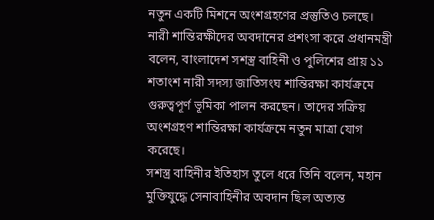নতুন একটি মিশনে অংশগ্রহণের প্রস্তুতিও চলছে।
নারী শান্তিরক্ষীদের অবদানের প্রশংসা করে প্রধানমন্ত্রী বলেন, বাংলাদেশ সশস্ত্র বাহিনী ও পুলিশের প্রায় ১১ শতাংশ নারী সদস্য জাতিসংঘ শান্তিরক্ষা কার্যক্রমে গুরুত্বপূর্ণ ভূমিকা পালন করছেন। তাদের সক্রিয় অংশগ্রহণ শান্তিরক্ষা কার্যক্রমে নতুন মাত্রা যোগ করেছে।
সশস্ত্র বাহিনীর ইতিহাস তুলে ধরে তিনি বলেন, মহান মুক্তিযুদ্ধে সেনাবাহিনীর অবদান ছিল অত্যন্ত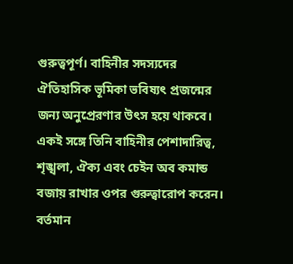গুরুত্বপূর্ণ। বাহিনীর সদস্যদের ঐতিহাসিক ভূমিকা ভবিষ্যৎ প্রজন্মের জন্য অনুপ্রেরণার উৎস হয়ে থাকবে। একই সঙ্গে তিনি বাহিনীর পেশাদারিত্ব, শৃঙ্খলা, ঐক্য এবং চেইন অব কমান্ড বজায় রাখার ওপর গুরুত্বারোপ করেন।
বর্তমান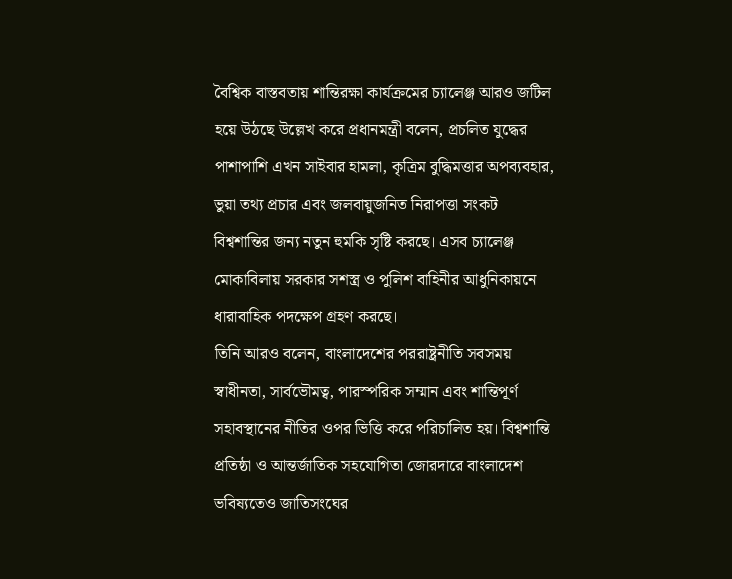বৈশ্বিক বাস্তবতায় শান্তিরক্ষা কার্যক্রমের চ্যালেঞ্জ আরও জটিল হয়ে উঠছে উল্লেখ করে প্রধানমন্ত্রী বলেন, প্রচলিত যুদ্ধের পাশাপাশি এখন সাইবার হামলা, কৃত্রিম বুদ্ধিমত্তার অপব্যবহার, ভুয়া তথ্য প্রচার এবং জলবায়ুজনিত নিরাপত্তা সংকট বিশ্বশান্তির জন্য নতুন হুমকি সৃষ্টি করছে। এসব চ্যালেঞ্জ মোকাবিলায় সরকার সশস্ত্র ও পুলিশ বাহিনীর আধুনিকায়নে ধারাবাহিক পদক্ষেপ গ্রহণ করছে।
তিনি আরও বলেন, বাংলাদেশের পররাষ্ট্রনীতি সবসময় স্বাধীনতা, সার্বভৌমত্ব, পারস্পরিক সম্মান এবং শান্তিপূর্ণ সহাবস্থানের নীতির ওপর ভিত্তি করে পরিচালিত হয়। বিশ্বশান্তি প্রতিষ্ঠা ও আন্তর্জাতিক সহযোগিতা জোরদারে বাংলাদেশ ভবিষ্যতেও জাতিসংঘের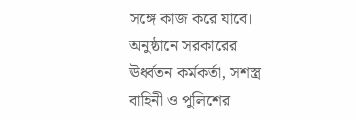সঙ্গে কাজ করে যাবে।
অনুষ্ঠানে সরকারের ঊর্ধ্বতন কর্মকর্তা, সশস্ত্র বাহিনী ও পুলিশের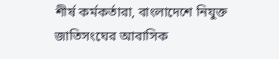শীর্ষ কর্মকর্তারা, বাংলাদেশে নিযুক্ত জাতিসংঘের আবাসিক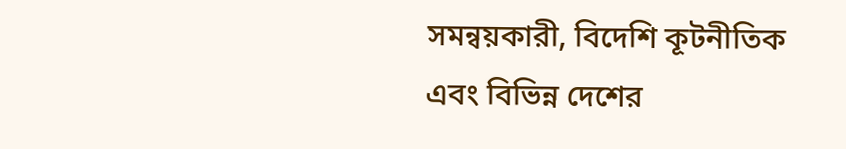সমন্বয়কারী, বিদেশি কূটনীতিক এবং বিভিন্ন দেশের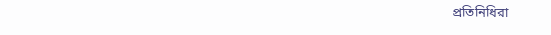প্রতিনিধিরা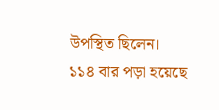উপস্থিত ছিলেন।
১১৪ বার পড়া হয়েছে